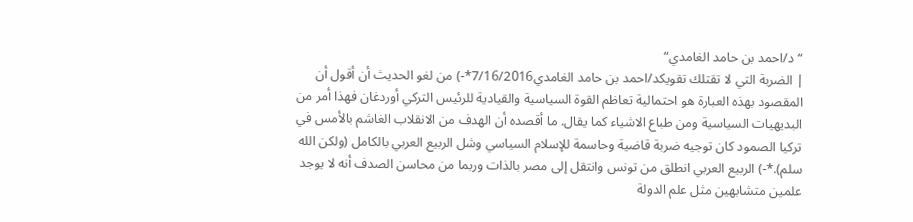“د/احمد بن حامد الغامدي“
| الضربة التي لا تقتلك تقويكد/احمد بن حامد الغامدي7/16/2016*-) من لغو الحديث أن أقول أن المقصود بهذه العبارة هو احتمالية تعاظم القوة السياسية والقيادية للرئيس التركي أوردغان فهذا أمر من البديهيات السياسية ومن طباع الاشياء كما يقال. ما أقصده أن الهدف من الانقلاب الغاشم بالأمس في تركيا الصمود كان توجيه ضربة قاضية وحاسمة للإسلام السياسي وشل الربيع العربي بالكامل (ولكن الله سلم).*-) الربيع العربي انطلق من تونس وانتقل إلى مصر بالذات وربما من محاسن الصدف أنه لا يوجد علمين متشابهين مثل علم الدولة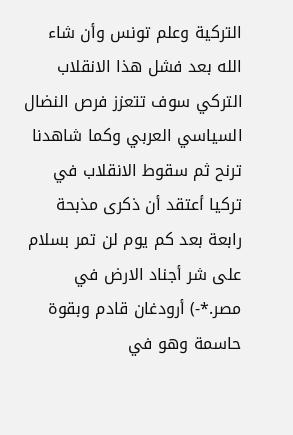التركية وعلم تونس وأن شاء الله بعد فشل هذا الانقلاب التركي سوف تتعزز فرص النضال السياسي العربي وكما شاهدنا ترنح ثم سقوط الانقلاب في تركيا أعتقد أن ذكرى مذبحة رابعة بعد كم يوم لن تمر بسلام على شر أجناد الارض في مصر.*-) أرودغان قادم وبقوة حاسمة وهو في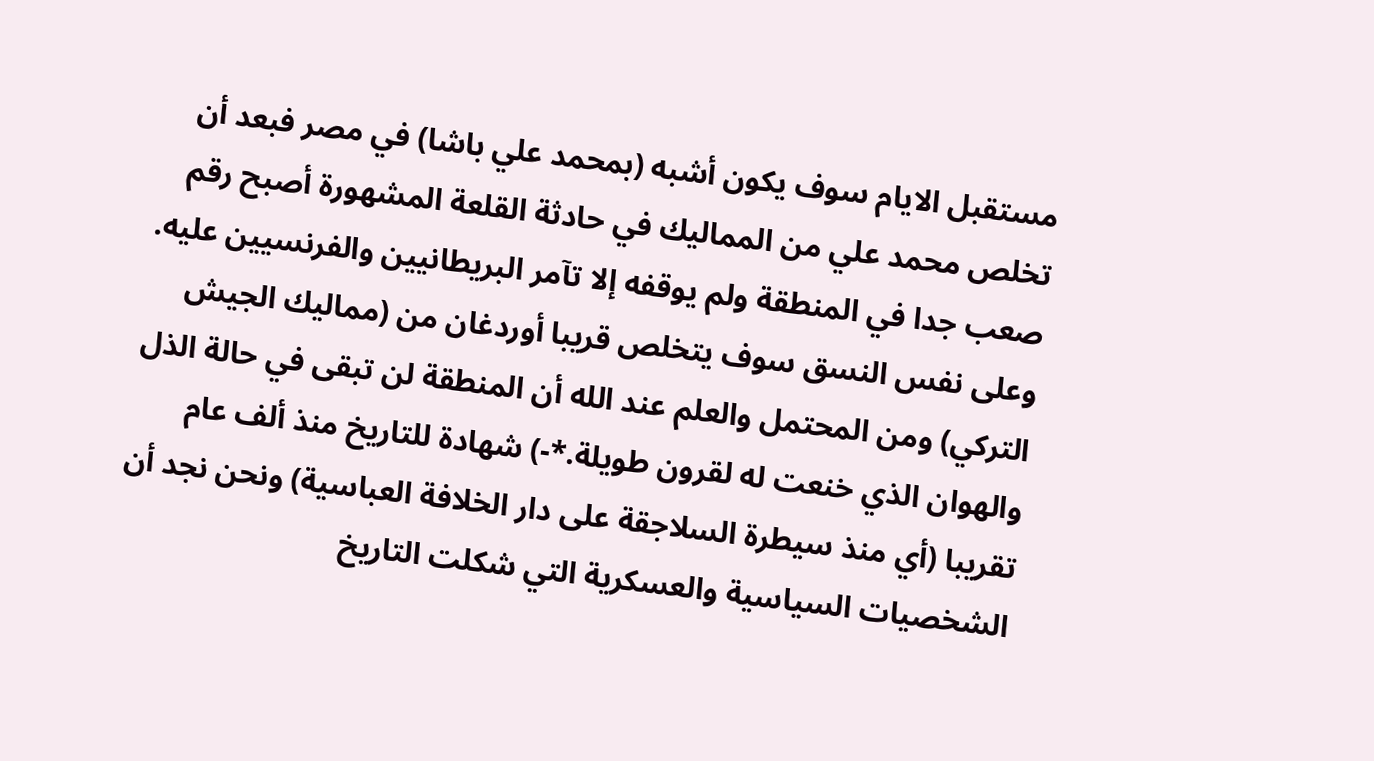مستقبل الايام سوف يكون أشبه (بمحمد علي باشا) في مصر فبعد أن تخلص محمد علي من المماليك في حادثة القلعة المشهورة أصبح رقم صعب جدا في المنطقة ولم يوقفه إلا تآمر البريطانيين والفرنسيين عليه. وعلى نفس النسق سوف يتخلص قريبا أوردغان من (مماليك الجيش التركي) ومن المحتمل والعلم عند الله أن المنطقة لن تبقى في حالة الذل والهوان الذي خنعت له لقرون طويلة.*-) شهادة للتاريخ منذ ألف عام تقريبا (أي منذ سيطرة السلاجقة على دار الخلافة العباسية) ونحن نجد أن الشخصيات السياسية والعسكرية التي شكلت التاريخ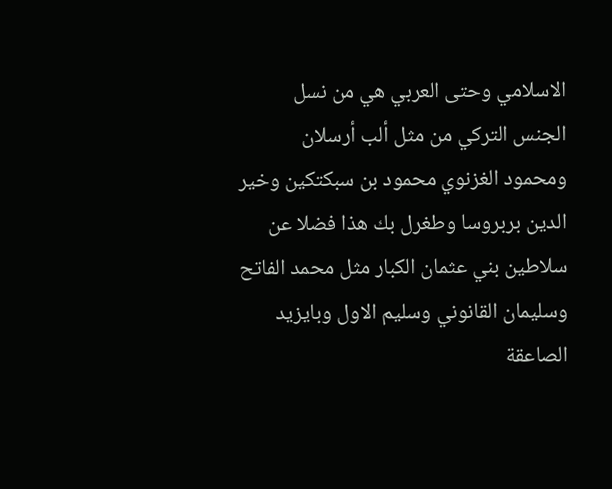الاسلامي وحتى العربي هي من نسل الجنس التركي من مثل ألب أرسلان ومحمود الغزنوي محمود بن سبكتكين وخير الدين بربروسا وطغرل بك هذا فضلا عن سلاطين بني عثمان الكبار مثل محمد الفاتح وسليمان القانوني وسليم الاول وبايزيد الصاعقة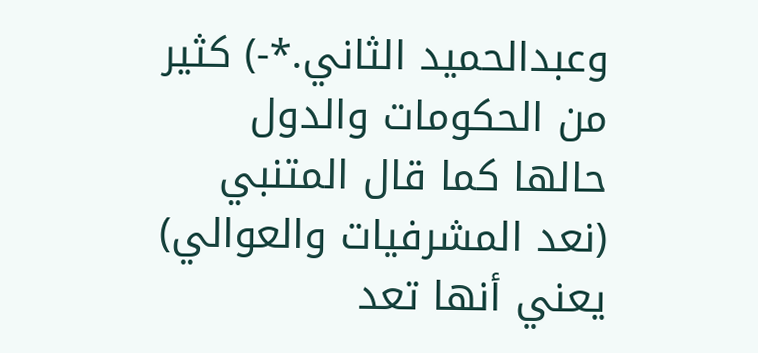وعبدالحميد الثاني.*-) كثير من الحكومات والدول حالها كما قال المتنبي (نعد المشرفيات والعوالي) يعني أنها تعد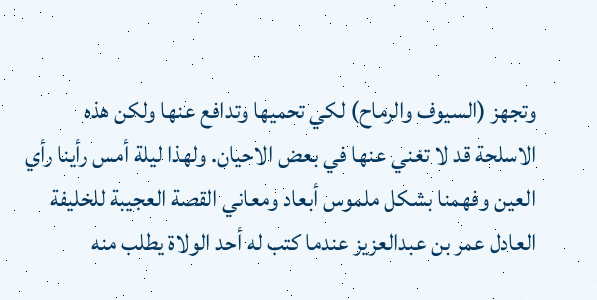وتجهز (السيوف والرماح) لكي تحميها وتدافع عنها ولكن هذه الاسلحة قد لا تغني عنها في بعض الاحيان. ولهذا ليلة أمس رأينا رأي العين وفهمنا بشكل ملموس أبعاد ومعاني القصة العجيبة للخليفة العادل عمر بن عبدالعزيز عندما كتب له أحد الولاة يطلب منه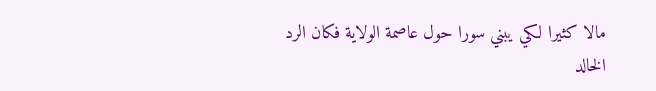مالا كثيرا لكي يبني سورا حول عاصمة الولاية فكان الرد الخالد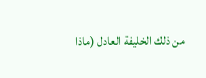من ذلك الخليفة العادل (ماذا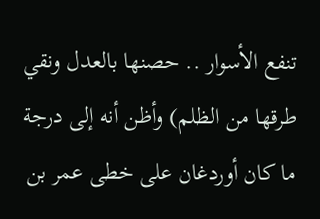تنفع الأسوار .. حصنها بالعدل ونقي طرقها من الظلم) وأظن أنه إلى درجة ما كان أوردغان على خطى عمر بن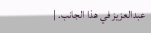عبدالعزيز في هذا الجانب. |